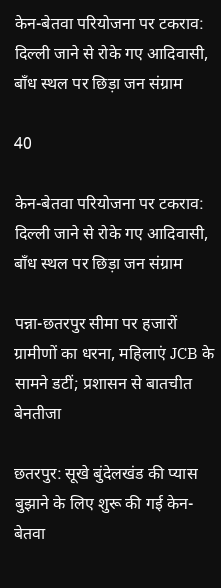केन-बेतवा परियोजना पर टकराव: दिल्ली जाने से रोके गए आदिवासी, बाँध स्थल पर छिड़ा जन संग्राम

40

केन-बेतवा परियोजना पर टकराव: दिल्ली जाने से रोके गए आदिवासी, बाँध स्थल पर छिड़ा जन संग्राम

पन्ना-छतरपुर सीमा पर हजारों ग्रामीणों का धरना, महिलाएं JCB के सामने डटीं; प्रशासन से बातचीत बेनतीजा

छतरपुर: सूखे बुंदेलखंड की प्यास बुझाने के लिए शुरू की गई केन-बेतवा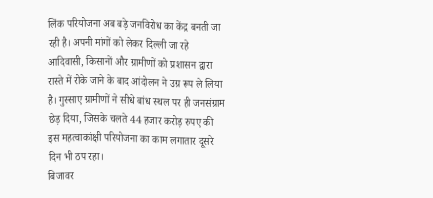लिंक परियोजना अब बड़े जनविरोध का केंद्र बनती जा रही है। अपनी मांगों को लेकर दिल्ली जा रहे आदिवासी, किसानों और ग्रामीणों को प्रशासन द्वारा रास्ते में रोके जाने के बाद आंदोलन ने उग्र रूप ले लिया है। गुस्साए ग्रामीणों ने सीधे बांध स्थल पर ही जनसंग्राम छेड़ दिया, जिसके चलते 44 हजार करोड़ रुपए की इस महत्वाकांक्षी परियोजना का काम लगातार दूसरे दिन भी ठप रहा।
बिजावर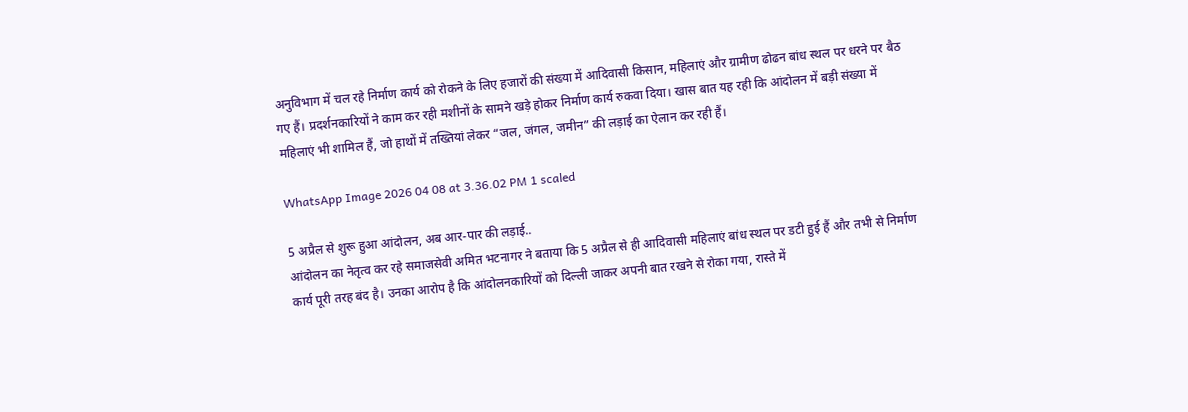अनुविभाग में चल रहे निर्माण कार्य को रोकने के लिए हजारों की संख्या में आदिवासी किसान, महिलाएं और ग्रामीण ढोढन बांध स्थल पर धरने पर बैठ गए हैं। प्रदर्शनकारियों ने काम कर रही मशीनों के सामने खड़े होकर निर्माण कार्य रुकवा दिया। खास बात यह रही कि आंदोलन में बड़ी संख्या में महिलाएं भी शामिल हैं, जो हाथों में तख्तियां लेकर “जल, जंगल, जमीन” की लड़ाई का ऐलान कर रही हैं।

WhatsApp Image 2026 04 08 at 3.36.02 PM 1 scaled

5 अप्रैल से शुरू हुआ आंदोलन, अब आर-पार की लड़ाई..
आंदोलन का नेतृत्व कर रहे समाजसेवी अमित भटनागर ने बताया कि 5 अप्रैल से ही आदिवासी महिलाएं बांध स्थल पर डटी हुई हैं और तभी से निर्माण कार्य पूरी तरह बंद है। उनका आरोप है कि आंदोलनकारियों को दिल्ली जाकर अपनी बात रखने से रोका गया, रास्ते में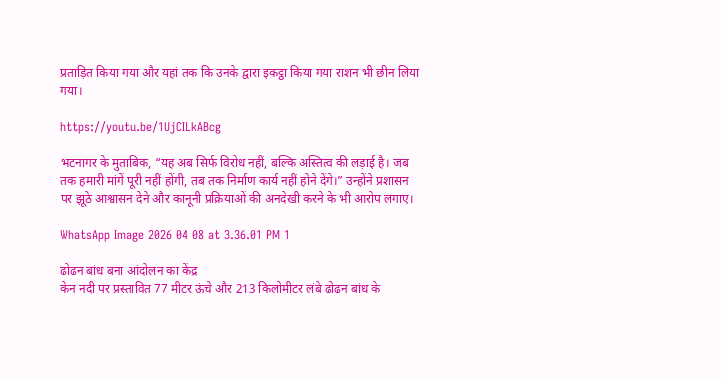प्रताड़ित किया गया और यहां तक कि उनके द्वारा इकट्ठा किया गया राशन भी छीन लिया गया।

https://youtu.be/1UjCILkABcg

भटनागर के मुताबिक, “यह अब सिर्फ विरोध नहीं, बल्कि अस्तित्व की लड़ाई है। जब तक हमारी मांगें पूरी नहीं होंगी, तब तक निर्माण कार्य नहीं होने देंगे।” उन्होंने प्रशासन पर झूठे आश्वासन देने और कानूनी प्रक्रियाओं की अनदेखी करने के भी आरोप लगाए।

WhatsApp Image 2026 04 08 at 3.36.01 PM 1

ढोढन बांध बना आंदोलन का केंद्र
केन नदी पर प्रस्तावित 77 मीटर ऊंचे और 213 किलोमीटर लंबे ढोढन बांध के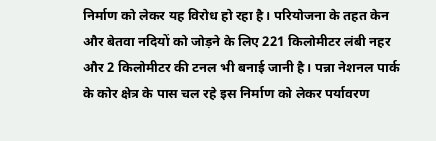निर्माण को लेकर यह विरोध हो रहा है। परियोजना के तहत केन और बेतवा नदियों को जोड़ने के लिए 221 किलोमीटर लंबी नहर और 2 किलोमीटर की टनल भी बनाई जानी है। पन्ना नेशनल पार्क के कोर क्षेत्र के पास चल रहे इस निर्माण को लेकर पर्यावरण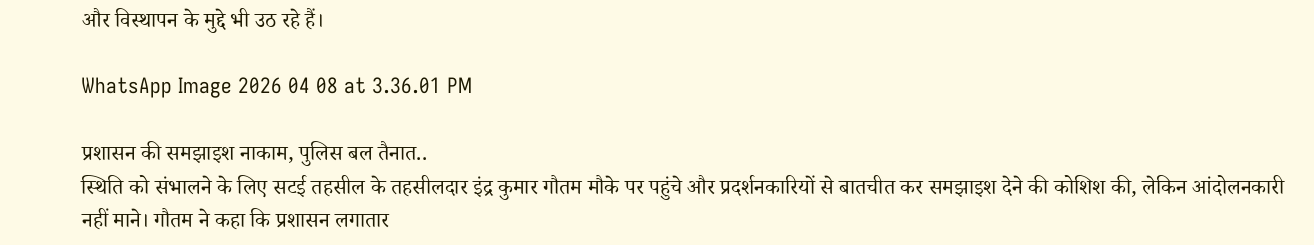और विस्थापन के मुद्दे भी उठ रहे हैं।

WhatsApp Image 2026 04 08 at 3.36.01 PM

प्रशासन की समझाइश नाकाम, पुलिस बल तैनात..
स्थिति को संभालने के लिए सटई तहसील के तहसीलदार इंद्र कुमार गौतम मौके पर पहुंचे और प्रदर्शनकारियों से बातचीत कर समझाइश देने की कोशिश की, लेकिन आंदोलनकारी नहीं माने। गौतम ने कहा कि प्रशासन लगातार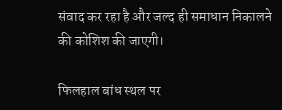संवाद कर रहा है और जल्द ही समाधान निकालने की कोशिश की जाएगी।

फिलहाल बांध स्थल पर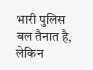भारी पुलिस बल तैनात है, लेकिन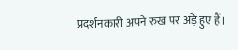प्रदर्शनकारी अपने रुख पर अड़े हुए हैं।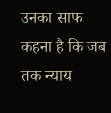उनका साफ कहना है कि जब तक न्याय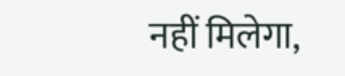नहीं मिलेगा,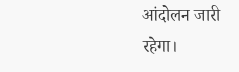आंदोलन जारी रहेगा।